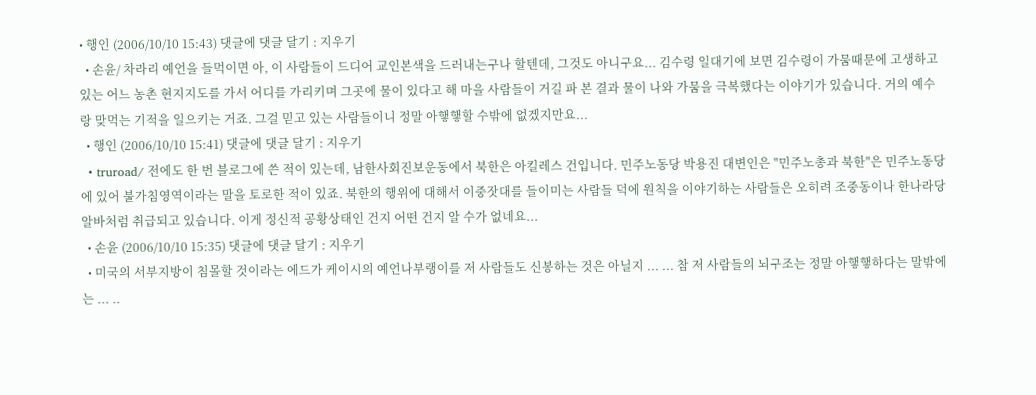• 행인 (2006/10/10 15:43) 댓글에 댓글 달기 : 지우기
  • 손윤/ 차라리 예언을 들먹이면 아, 이 사람들이 드디어 교인본색을 드러내는구나 할텐데, 그것도 아니구요... 김수령 일대기에 보면 김수령이 가뭄때문에 고생하고 있는 어느 농촌 현지지도를 가서 어디를 가리키며 그곳에 물이 있다고 해 마을 사람들이 거길 파 본 결과 물이 나와 가뭄을 극복했다는 이야기가 있습니다. 거의 예수랑 맞먹는 기적을 일으키는 거죠. 그걸 믿고 있는 사람들이니 정말 아햏햏할 수밖에 없겠지만요...
  • 행인 (2006/10/10 15:41) 댓글에 댓글 달기 : 지우기
  • truroad/ 전에도 한 번 블로그에 쓴 적이 있는데, 남한사회진보운동에서 북한은 아킬레스 건입니다. 민주노동당 박용진 대변인은 "민주노총과 북한"은 민주노동당에 있어 불가침영역이라는 말을 토로한 적이 있죠. 북한의 행위에 대해서 이중잣대를 들이미는 사람들 덕에 원칙을 이야기하는 사람들은 오히려 조중동이나 한나라당 알바처럼 취급되고 있습니다. 이게 정신적 공황상태인 건지 어떤 건지 알 수가 없네요...
  • 손윤 (2006/10/10 15:35) 댓글에 댓글 달기 : 지우기
  • 미국의 서부지방이 침몰할 것이라는 에드가 케이시의 예언나부랭이를 저 사람들도 신봉하는 것은 아닐지 ... ... 참 저 사람들의 뇌구조는 정말 아햏햏하다는 말밖에는 ... ..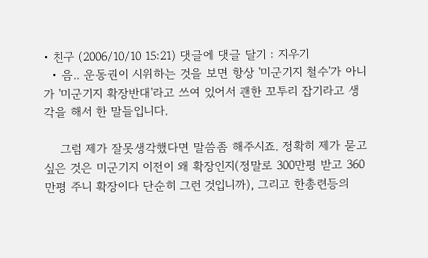• 친구 (2006/10/10 15:21) 댓글에 댓글 달기 : 지우기
  • 음.. 운동권이 시위하는 것을 보면 항상 '미군기지 철수'가 아니가 '미군기지 확장반대'라고 쓰여 있어서 괜한 꼬투리 잡기라고 생각을 해서 한 말들입니다.

    그럼 제가 잘못생각했다면 말씀좀 해주시죠. 정확히 제가 묻고 싶은 것은 미군기지 이전이 왜 확장인지(정말로 300만평 받고 360만평 주니 확장이다 단순히 그런 것입니까), 그리고 한총련등의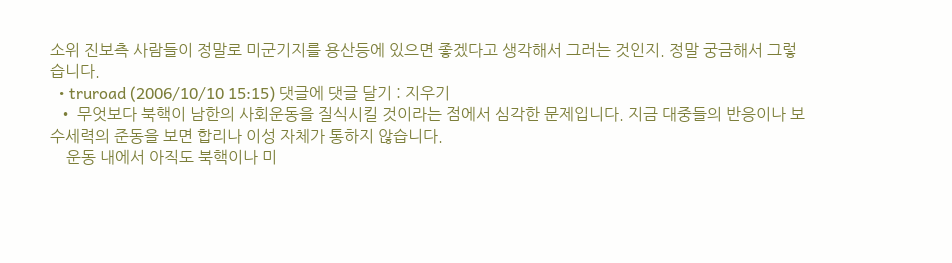소위 진보측 사람들이 정말로 미군기지를 용산등에 있으면 좋겠다고 생각해서 그러는 것인지. 정말 궁금해서 그렇습니다.
  • truroad (2006/10/10 15:15) 댓글에 댓글 달기 : 지우기
  • 무엇보다 북핵이 남한의 사회운동을 질식시킬 것이라는 점에서 심각한 문제입니다. 지금 대중들의 반응이나 보수세력의 준동을 보면 합리나 이성 자체가 통하지 않습니다.
    운동 내에서 아직도 북핵이나 미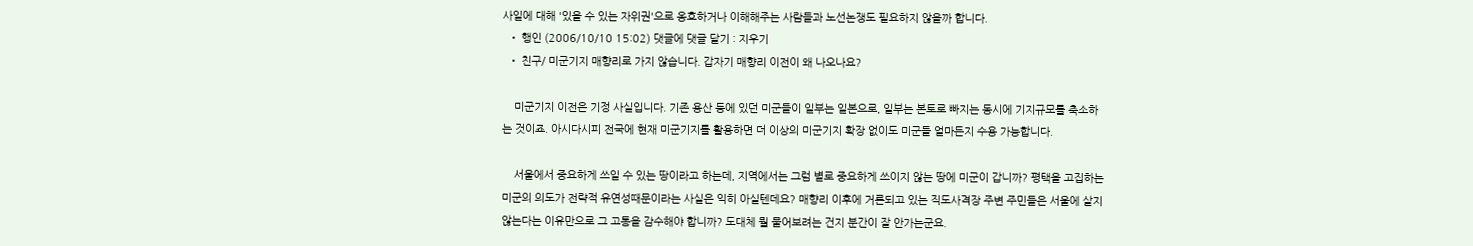사일에 대해 '있을 수 있는 자위권'으로 옹호하거나 이해해주는 사람들과 노선논쟁도 필요하지 않을까 합니다.
  • 행인 (2006/10/10 15:02) 댓글에 댓글 달기 : 지우기
  • 친구/ 미군기지 매향리로 가지 않습니다. 갑자기 매향리 이전이 왜 나오나요?

    미군기지 이전은 기정 사실입니다. 기존 용산 등에 있던 미군들이 일부는 일본으로, 일부는 본토로 빠지는 동시에 기지규모를 축소하는 것이죠. 아시다시피 전국에 현재 미군기지를 활용하면 더 이상의 미군기지 확장 없이도 미군들 얼마든지 수용 가능합니다.

    서울에서 중요하게 쓰일 수 있는 땅이라고 하는데, 지역에서는 그럼 별로 중요하게 쓰이지 않는 땅에 미군이 갑니까? 평택을 고집하는 미군의 의도가 전략적 유연성때문이라는 사실은 익히 아실텐데요? 매향리 이후에 거론되고 있는 직도사격장 주변 주민들은 서울에 살지 않는다는 이유만으로 그 고통을 감수해야 합니까? 도대체 뭘 물어보려는 건지 분간이 잘 안가는군요.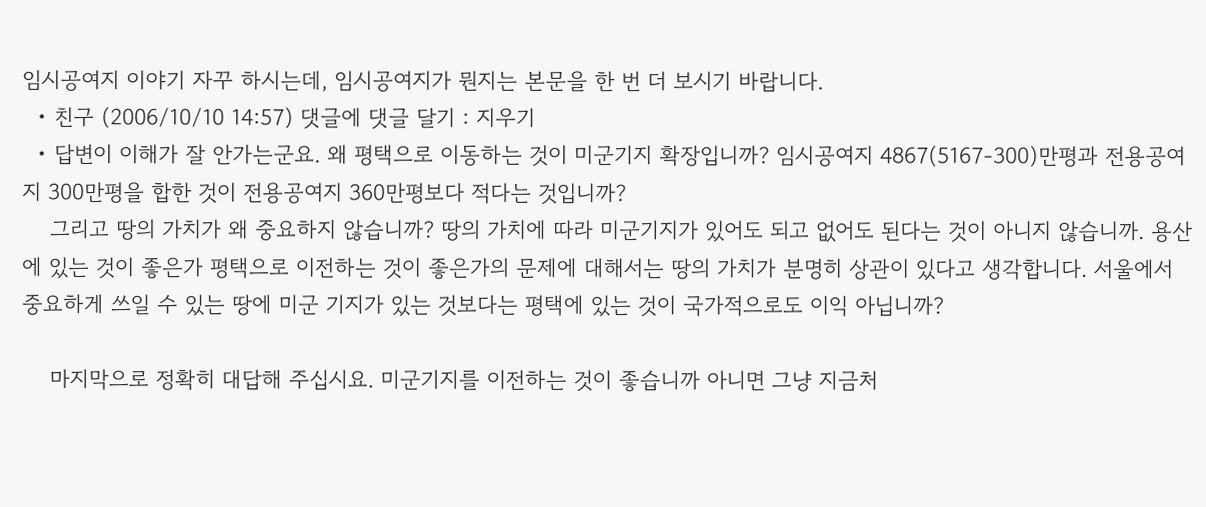임시공여지 이야기 자꾸 하시는데, 임시공여지가 뭔지는 본문을 한 번 더 보시기 바랍니다.
  • 친구 (2006/10/10 14:57) 댓글에 댓글 달기 : 지우기
  • 답변이 이해가 잘 안가는군요. 왜 평택으로 이동하는 것이 미군기지 확장입니까? 임시공여지 4867(5167-300)만평과 전용공여지 300만평을 합한 것이 전용공여지 360만평보다 적다는 것입니까?
    그리고 땅의 가치가 왜 중요하지 않습니까? 땅의 가치에 따라 미군기지가 있어도 되고 없어도 된다는 것이 아니지 않습니까. 용산에 있는 것이 좋은가 평택으로 이전하는 것이 좋은가의 문제에 대해서는 땅의 가치가 분명히 상관이 있다고 생각합니다. 서울에서 중요하게 쓰일 수 있는 땅에 미군 기지가 있는 것보다는 평택에 있는 것이 국가적으로도 이익 아닙니까?

    마지막으로 정확히 대답해 주십시요. 미군기지를 이전하는 것이 좋습니까 아니면 그냥 지금처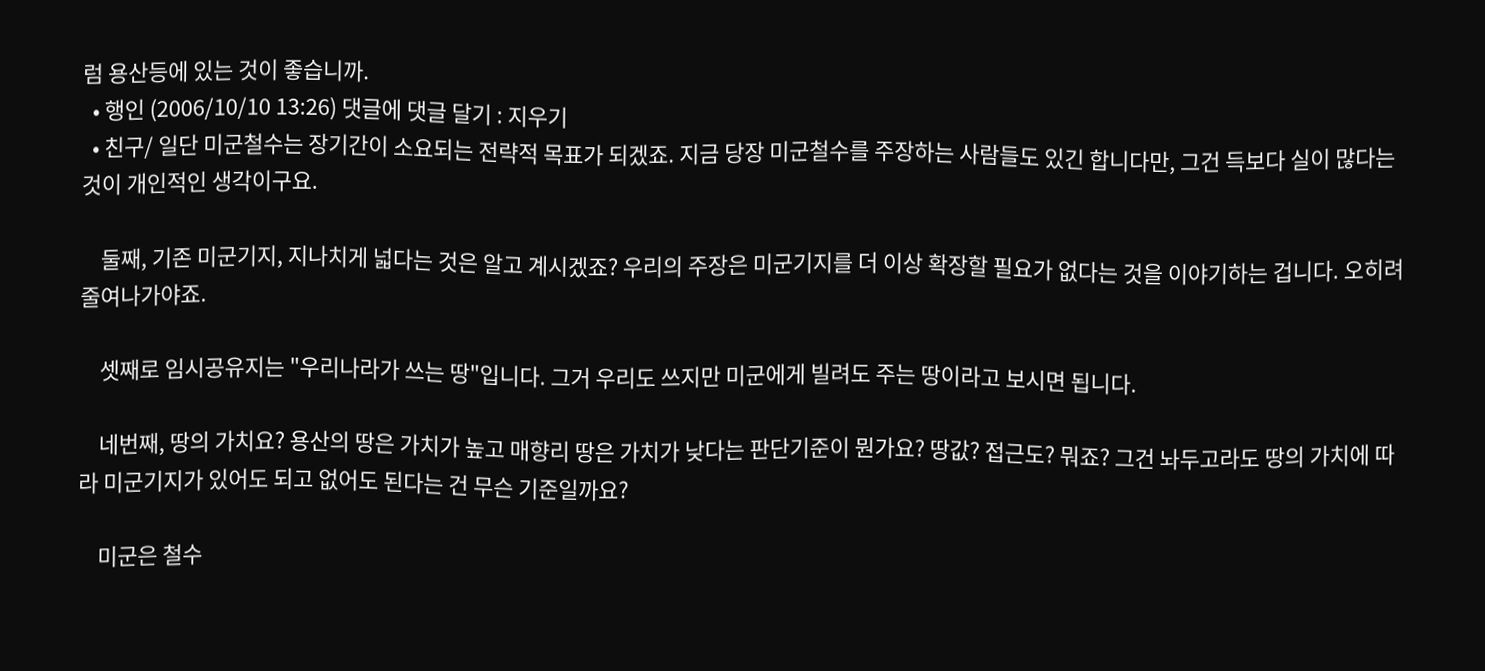럼 용산등에 있는 것이 좋습니까.
  • 행인 (2006/10/10 13:26) 댓글에 댓글 달기 : 지우기
  • 친구/ 일단 미군철수는 장기간이 소요되는 전략적 목표가 되겠죠. 지금 당장 미군철수를 주장하는 사람들도 있긴 합니다만, 그건 득보다 실이 많다는 것이 개인적인 생각이구요.

    둘째, 기존 미군기지, 지나치게 넓다는 것은 알고 계시겠죠? 우리의 주장은 미군기지를 더 이상 확장할 필요가 없다는 것을 이야기하는 겁니다. 오히려 줄여나가야죠.

    셋째로 임시공유지는 "우리나라가 쓰는 땅"입니다. 그거 우리도 쓰지만 미군에게 빌려도 주는 땅이라고 보시면 됩니다.

    네번째, 땅의 가치요? 용산의 땅은 가치가 높고 매향리 땅은 가치가 낮다는 판단기준이 뭔가요? 땅값? 접근도? 뭐죠? 그건 놔두고라도 땅의 가치에 따라 미군기지가 있어도 되고 없어도 된다는 건 무슨 기준일까요?

    미군은 철수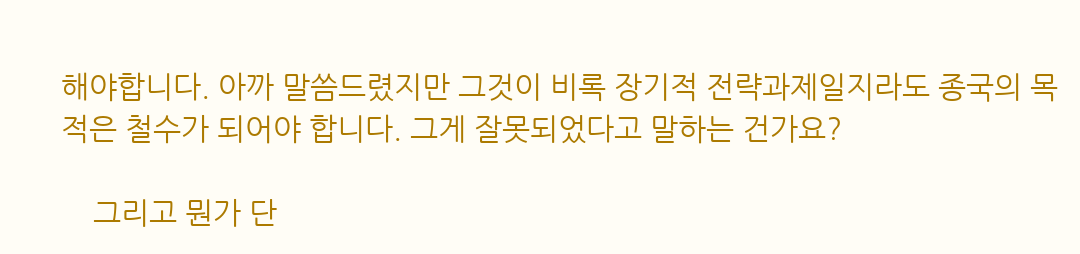해야합니다. 아까 말씀드렸지만 그것이 비록 장기적 전략과제일지라도 종국의 목적은 철수가 되어야 합니다. 그게 잘못되었다고 말하는 건가요?

    그리고 뭔가 단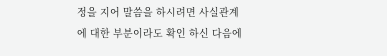정을 지어 말씀을 하시려면 사실관계에 대한 부분이라도 확인 하신 다음에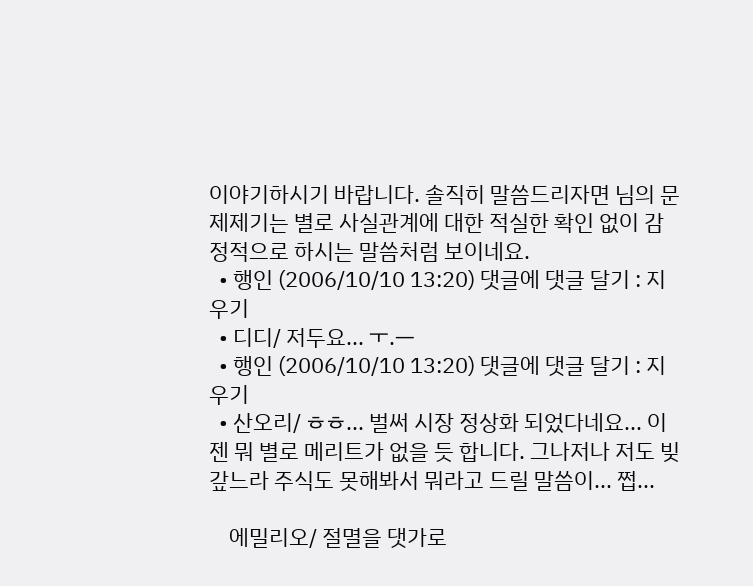이야기하시기 바랍니다. 솔직히 말씀드리자면 님의 문제제기는 별로 사실관계에 대한 적실한 확인 없이 감정적으로 하시는 말씀처럼 보이네요.
  • 행인 (2006/10/10 13:20) 댓글에 댓글 달기 : 지우기
  • 디디/ 저두요... ㅜ.ㅡ
  • 행인 (2006/10/10 13:20) 댓글에 댓글 달기 : 지우기
  • 산오리/ ㅎㅎ... 벌써 시장 정상화 되었다네요... 이젠 뭐 별로 메리트가 없을 듯 합니다. 그나저나 저도 빚갚느라 주식도 못해봐서 뭐라고 드릴 말씀이... 쩝...

    에밀리오/ 절멸을 댓가로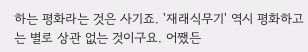하는 평화라는 것은 사기죠. '재래식무기' 역시 평화하고는 별로 상관 없는 것이구요. 어쨌든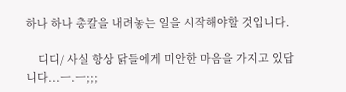하나 하나 총칼을 내려놓는 일을 시작해야할 것입니다.

    디디/ 사실 항상 닭들에게 미안한 마음을 가지고 있답니다...ㅡ.ㅡ;;;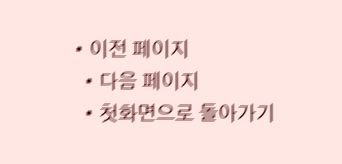• 이전 페이지
  • 다음 페이지
  • 첫화면으로 돌아가기